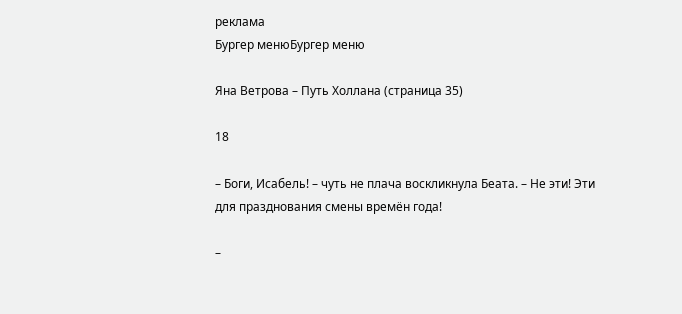реклама
Бургер менюБургер меню

Яна Ветрова – Путь Холлана (страница 35)

18

– Боги, Исабель! – чуть не плача воскликнула Беата. – Не эти! Эти для празднования смены времён года!

–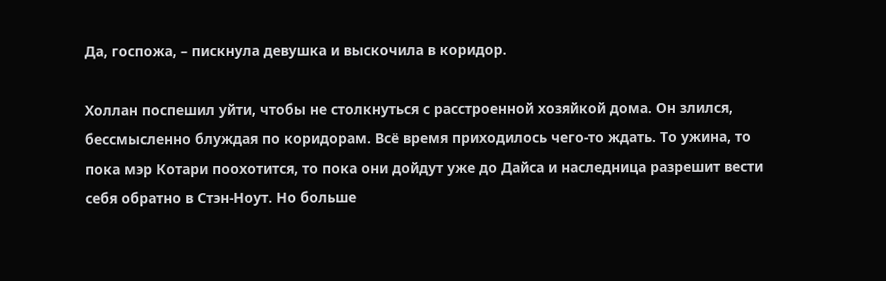Да, госпожа, – пискнула девушка и выскочила в коридор.

Холлан поспешил уйти, чтобы не столкнуться с расстроенной хозяйкой дома. Он злился, бессмысленно блуждая по коридорам. Всё время приходилось чего-то ждать. То ужина, то пока мэр Котари поохотится, то пока они дойдут уже до Дайса и наследница разрешит вести себя обратно в Стэн-Ноут. Но больше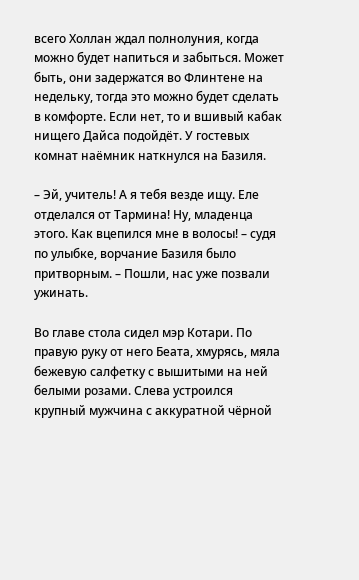всего Холлан ждал полнолуния, когда можно будет напиться и забыться. Может быть, они задержатся во Флинтене на недельку, тогда это можно будет сделать в комфорте. Если нет, то и вшивый кабак нищего Дайса подойдёт. У гостевых комнат наёмник наткнулся на Базиля.

– Эй, учитель! А я тебя везде ищу. Еле отделался от Тармина! Ну, младенца этого. Как вцепился мне в волосы! – судя по улыбке, ворчание Базиля было притворным. – Пошли, нас уже позвали ужинать.

Во главе стола сидел мэр Котари. По правую руку от него Беата, хмурясь, мяла бежевую салфетку с вышитыми на ней белыми розами. Слева устроился крупный мужчина с аккуратной чёрной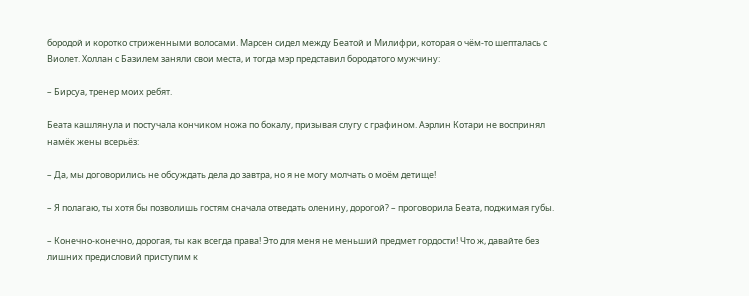бородой и коротко стриженными волосами. Марсен сидел между Беатой и Милифри, которая о чём-то шепталась с Виолет. Холлан с Базилем заняли свои места, и тогда мэр представил бородатого мужчину:

– Бирсуа, тренер моих ребят.

Беата кашлянула и постучала кончиком ножа по бокалу, призывая слугу с графином. Аэрлин Котари не воспринял намёк жены всерьёз:

– Да, мы договорились не обсуждать дела до завтра, но я не могу молчать о моём детище!

– Я полагаю, ты хотя бы позволишь гостям сначала отведать оленину, дорогой? – проговорила Беата, поджимая губы.

– Конечно-конечно, дорогая, ты как всегда права! Это для меня не меньший предмет гордости! Что ж, давайте без лишних предисловий приступим к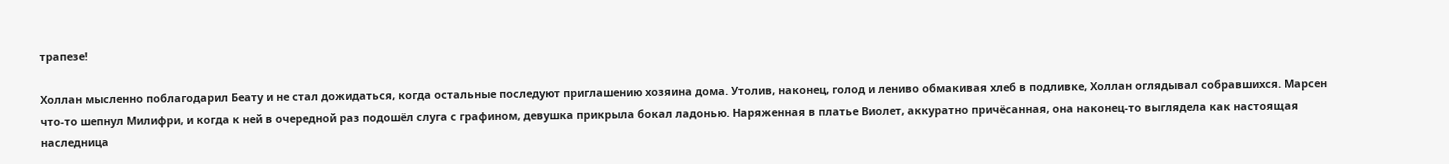трапезе!

Холлан мысленно поблагодарил Беату и не стал дожидаться, когда остальные последуют приглашению хозяина дома. Утолив, наконец, голод и лениво обмакивая хлеб в подливке, Холлан оглядывал собравшихся. Марсен что-то шепнул Милифри, и когда к ней в очередной раз подошёл слуга с графином, девушка прикрыла бокал ладонью. Наряженная в платье Виолет, аккуратно причёсанная, она наконец-то выглядела как настоящая наследница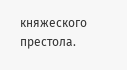княжеского престола.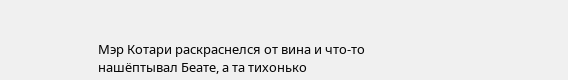Мэр Котари раскраснелся от вина и что-то нашёптывал Беате, а та тихонько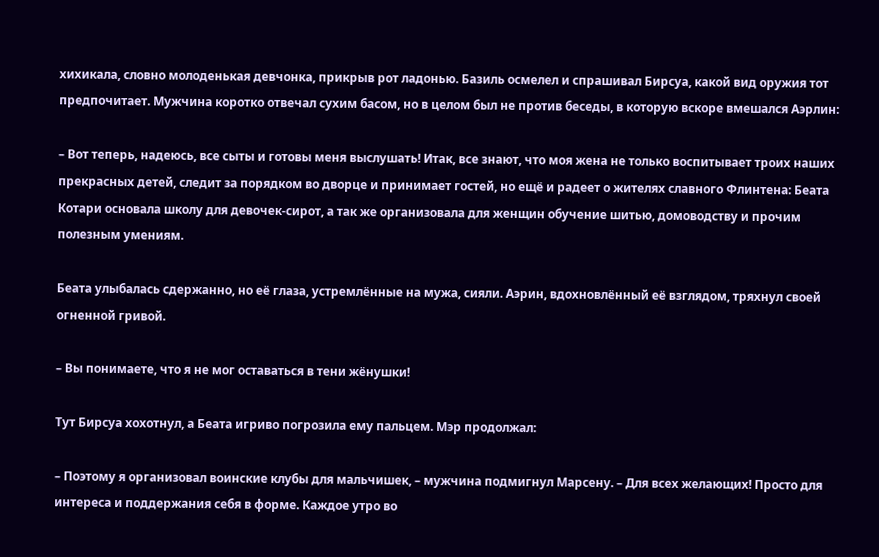хихикала, словно молоденькая девчонка, прикрыв рот ладонью. Базиль осмелел и спрашивал Бирсуа, какой вид оружия тот предпочитает. Мужчина коротко отвечал сухим басом, но в целом был не против беседы, в которую вскоре вмешался Аэрлин:

– Вот теперь, надеюсь, все сыты и готовы меня выслушать! Итак, все знают, что моя жена не только воспитывает троих наших прекрасных детей, следит за порядком во дворце и принимает гостей, но ещё и радеет о жителях славного Флинтена: Беата Котари основала школу для девочек-сирот, а так же организовала для женщин обучение шитью, домоводству и прочим полезным умениям.

Беата улыбалась сдержанно, но её глаза, устремлённые на мужа, сияли. Аэрин, вдохновлённый её взглядом, тряхнул своей огненной гривой.

– Вы понимаете, что я не мог оставаться в тени жёнушки!

Тут Бирсуа хохотнул, а Беата игриво погрозила ему пальцем. Мэр продолжал:

– Поэтому я организовал воинские клубы для мальчишек, – мужчина подмигнул Марсену. – Для всех желающих! Просто для интереса и поддержания себя в форме. Каждое утро во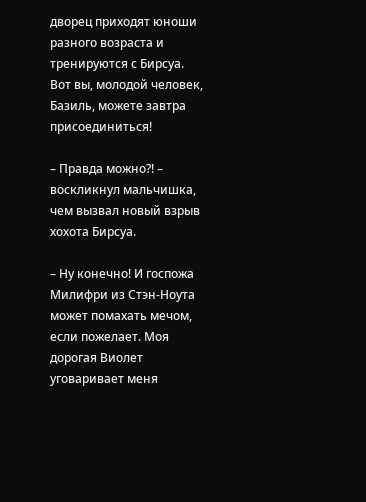дворец приходят юноши разного возраста и тренируются с Бирсуа. Вот вы, молодой человек, Базиль, можете завтра присоединиться!

– Правда можно?! – воскликнул мальчишка, чем вызвал новый взрыв хохота Бирсуа.

– Ну конечно! И госпожа Милифри из Стэн-Ноута может помахать мечом, если пожелает. Моя дорогая Виолет уговаривает меня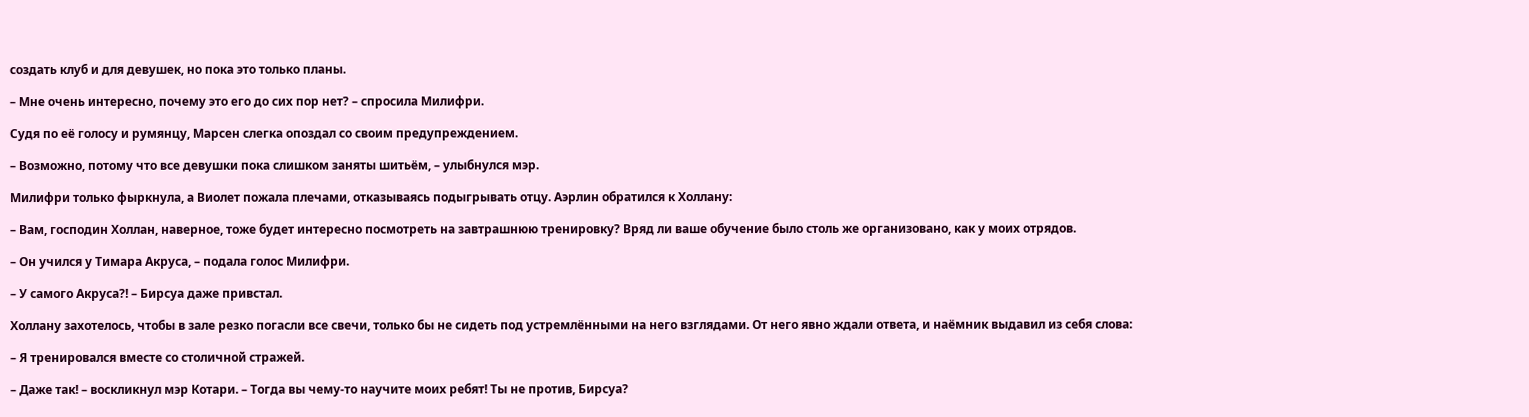создать клуб и для девушек, но пока это только планы.

– Мне очень интересно, почему это его до сих пор нет? – спросила Милифри.

Судя по её голосу и румянцу, Марсен слегка опоздал со своим предупреждением.

– Возможно, потому что все девушки пока слишком заняты шитьём, – улыбнулся мэр.

Милифри только фыркнула, а Виолет пожала плечами, отказываясь подыгрывать отцу. Аэрлин обратился к Холлану:

– Вам, господин Холлан, наверное, тоже будет интересно посмотреть на завтрашнюю тренировку? Вряд ли ваше обучение было столь же организовано, как у моих отрядов.

– Он учился у Тимара Акруса, – подала голос Милифри.

– У самого Акруса?! – Бирсуа даже привстал.

Холлану захотелось, чтобы в зале резко погасли все свечи, только бы не сидеть под устремлёнными на него взглядами. От него явно ждали ответа, и наёмник выдавил из себя слова:

– Я тренировался вместе со столичной стражей.

– Даже так! – воскликнул мэр Котари. – Тогда вы чему-то научите моих ребят! Ты не против, Бирсуа?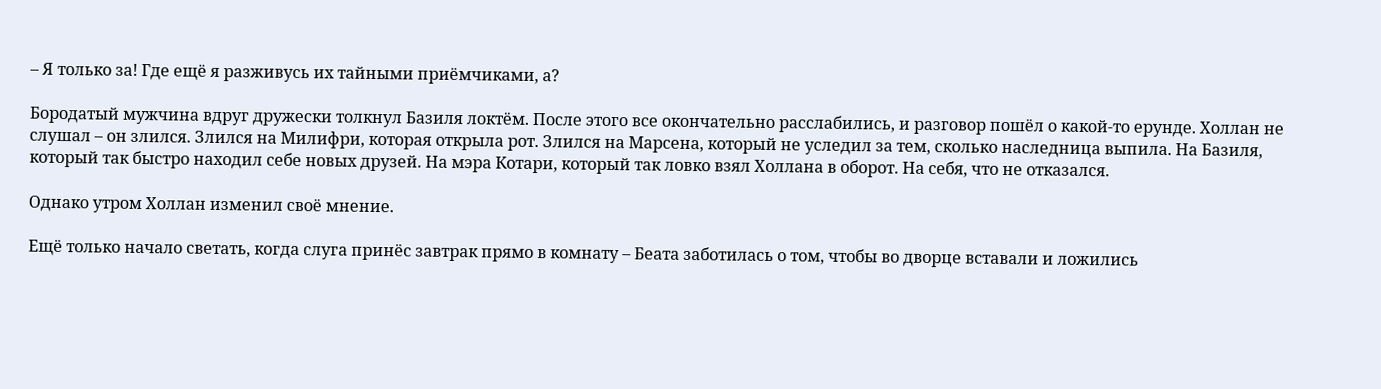– Я только за! Где ещё я разживусь их тайными приёмчиками, а?

Бородатый мужчина вдруг дружески толкнул Базиля локтём. После этого все окончательно расслабились, и разговор пошёл о какой-то ерунде. Холлан не слушал – он злился. Злился на Милифри, которая открыла рот. Злился на Марсена, который не уследил за тем, сколько наследница выпила. На Базиля, который так быстро находил себе новых друзей. На мэра Котари, который так ловко взял Холлана в оборот. На себя, что не отказался.

Однако утром Холлан изменил своё мнение.

Ещё только начало светать, когда слуга принёс завтрак прямо в комнату – Беата заботилась о том, чтобы во дворце вставали и ложились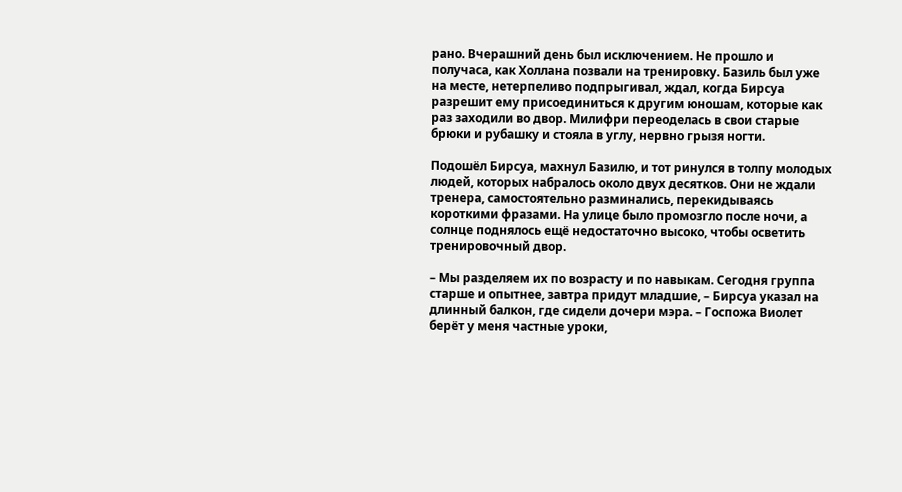рано. Вчерашний день был исключением. Не прошло и получаса, как Холлана позвали на тренировку. Базиль был уже на месте, нетерпеливо подпрыгивал, ждал, когда Бирсуа разрешит ему присоединиться к другим юношам, которые как раз заходили во двор. Милифри переоделась в свои старые брюки и рубашку и стояла в углу, нервно грызя ногти.

Подошёл Бирсуа, махнул Базилю, и тот ринулся в толпу молодых людей, которых набралось около двух десятков. Они не ждали тренера, самостоятельно разминались, перекидываясь короткими фразами. На улице было промозгло после ночи, а солнце поднялось ещё недостаточно высоко, чтобы осветить тренировочный двор.

– Мы разделяем их по возрасту и по навыкам. Сегодня группа старше и опытнее, завтра придут младшие, – Бирсуа указал на длинный балкон, где сидели дочери мэра. – Госпожа Виолет берёт у меня частные уроки,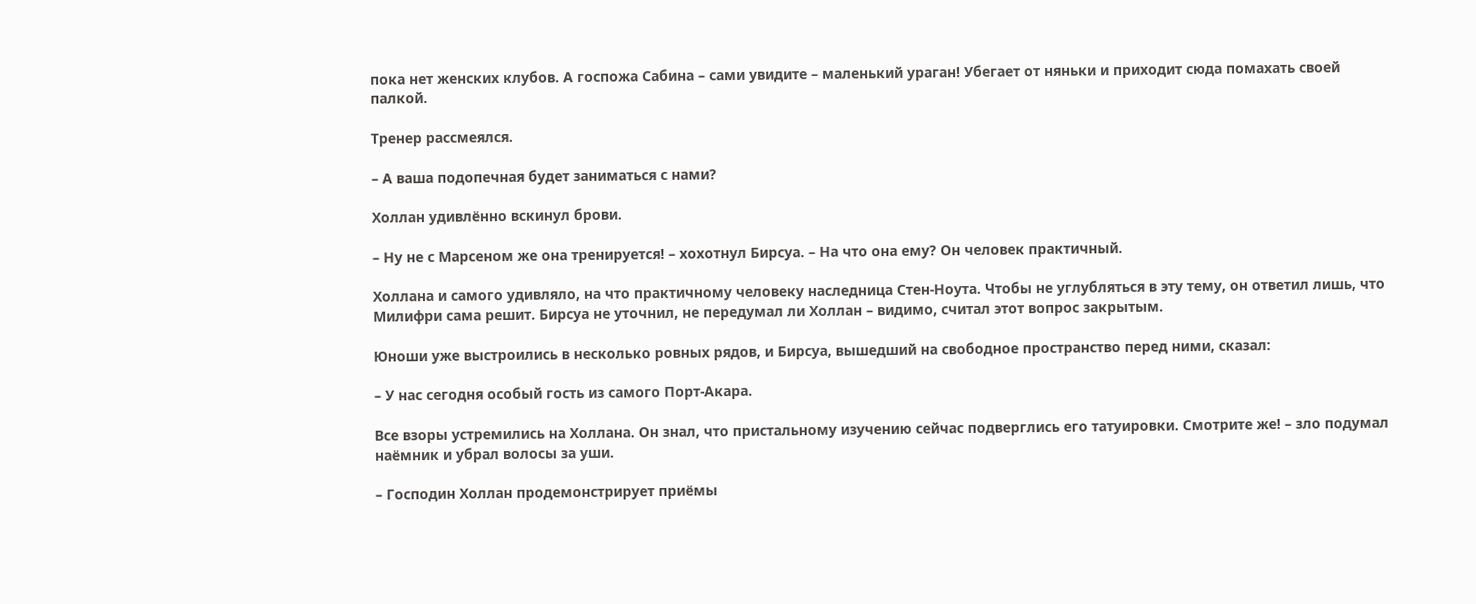пока нет женских клубов. А госпожа Сабина – сами увидите – маленький ураган! Убегает от няньки и приходит сюда помахать своей палкой.

Тренер рассмеялся.

– А ваша подопечная будет заниматься с нами?

Холлан удивлённо вскинул брови.

– Ну не с Марсеном же она тренируется! – хохотнул Бирсуа. – На что она ему? Он человек практичный.

Холлана и самого удивляло, на что практичному человеку наследница Стен-Ноута. Чтобы не углубляться в эту тему, он ответил лишь, что Милифри сама решит. Бирсуа не уточнил, не передумал ли Холлан – видимо, считал этот вопрос закрытым.

Юноши уже выстроились в несколько ровных рядов, и Бирсуа, вышедший на свободное пространство перед ними, сказал:

– У нас сегодня особый гость из самого Порт-Акара.

Все взоры устремились на Холлана. Он знал, что пристальному изучению сейчас подверглись его татуировки. Смотрите же! – зло подумал наёмник и убрал волосы за уши.

– Господин Холлан продемонстрирует приёмы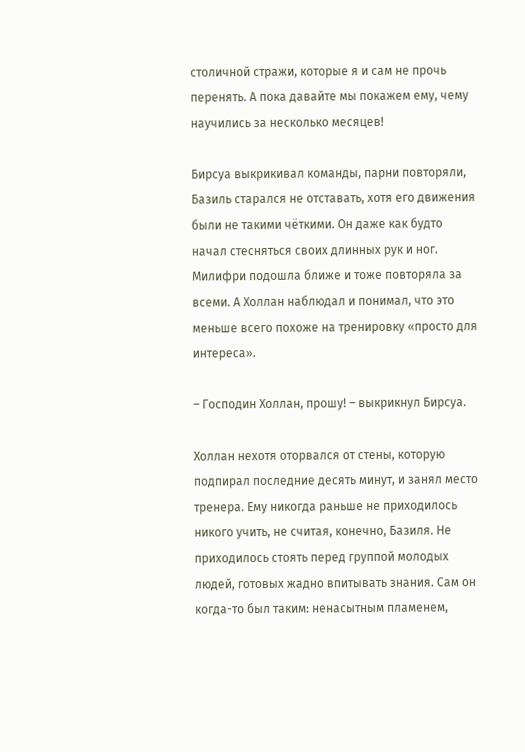столичной стражи, которые я и сам не прочь перенять. А пока давайте мы покажем ему, чему научились за несколько месяцев!

Бирсуа выкрикивал команды, парни повторяли, Базиль старался не отставать, хотя его движения были не такими чёткими. Он даже как будто начал стесняться своих длинных рук и ног. Милифри подошла ближе и тоже повторяла за всеми. А Холлан наблюдал и понимал, что это меньше всего похоже на тренировку «просто для интереса».

– Господин Холлан, прошу! – выкрикнул Бирсуа.

Холлан нехотя оторвался от стены, которую подпирал последние десять минут, и занял место тренера. Ему никогда раньше не приходилось никого учить, не считая, конечно, Базиля. Не приходилось стоять перед группой молодых людей, готовых жадно впитывать знания. Сам он когда-то был таким: ненасытным пламенем,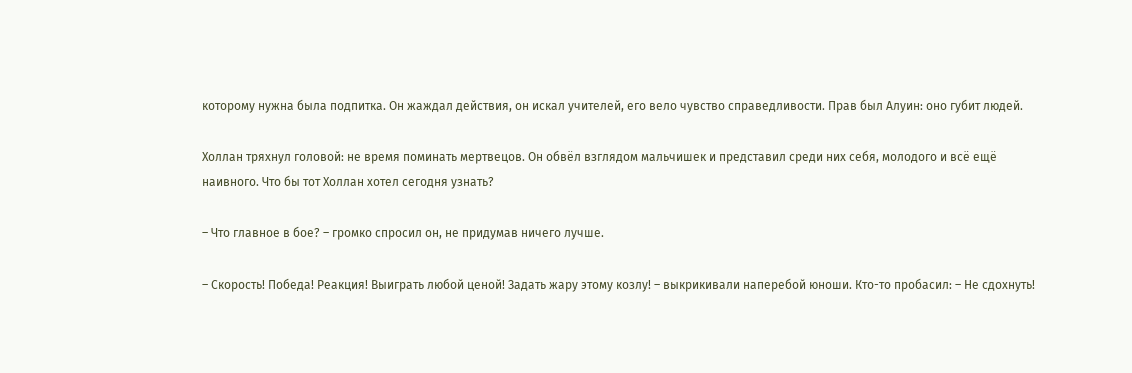которому нужна была подпитка. Он жаждал действия, он искал учителей, его вело чувство справедливости. Прав был Алуин: оно губит людей.

Холлан тряхнул головой: не время поминать мертвецов. Он обвёл взглядом мальчишек и представил среди них себя, молодого и всё ещё наивного. Что бы тот Холлан хотел сегодня узнать?

– Что главное в бое? – громко спросил он, не придумав ничего лучше.

– Скорость! Победа! Реакция! Выиграть любой ценой! Задать жару этому козлу! – выкрикивали наперебой юноши. Кто-то пробасил: – Не сдохнуть!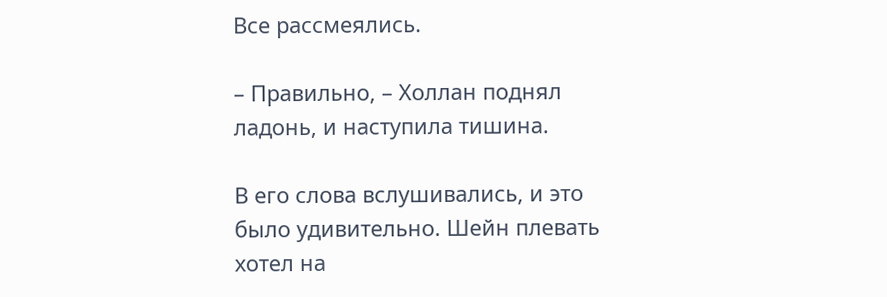Все рассмеялись.

– Правильно, – Холлан поднял ладонь, и наступила тишина.

В его слова вслушивались, и это было удивительно. Шейн плевать хотел на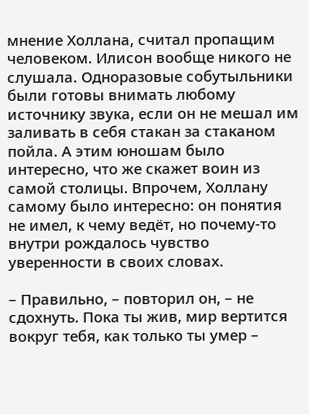мнение Холлана, считал пропащим человеком. Илисон вообще никого не слушала. Одноразовые собутыльники были готовы внимать любому источнику звука, если он не мешал им заливать в себя стакан за стаканом пойла. А этим юношам было интересно, что же скажет воин из самой столицы. Впрочем, Холлану самому было интересно: он понятия не имел, к чему ведёт, но почему-то внутри рождалось чувство уверенности в своих словах.

– Правильно, – повторил он, – не сдохнуть. Пока ты жив, мир вертится вокруг тебя, как только ты умер –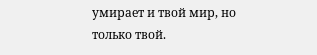умирает и твой мир, но только твой.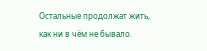Остальные продолжат жить, как ни в чём не бывало.